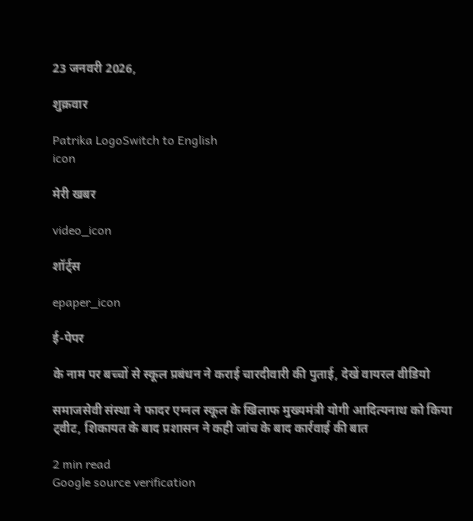23 जनवरी 2026,

शुक्रवार

Patrika LogoSwitch to English
icon

मेरी खबर

video_icon

शॉर्ट्स

epaper_icon

ई-पेपर

के नाम पर बच्चों से स्कूल प्रबंधन ने कराई चारदीवारी की पुताई, देखें वायरल वीडियो

समाजसेवी संस्था ने फादर एग्नल स्कूल के खिलाफ मुख्यमंत्री योगी आदित्‍यनाथ को किया ट्वीट, शिकायत के बाद प्रशासन ने कही जांच के बाद कार्रवाई की बात

2 min read
Google source verification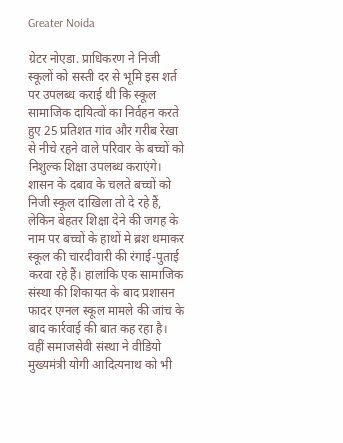Greater Noida

ग्रेटर नोएडा. प्राधिकरण ने निजी स्कूलों को सस्ती दर से भूमि इस शर्त पर उपलब्ध कराई थी कि स्कूल सामाजिक दायित्वों का निर्वहन करते हुए 25 प्रतिशत गांव और गरीब रेखा से नीचे रहने वाले परिवार के बच्चों को निशुल्क शिक्षा उपलब्ध कराएंगे। शासन के दबाव के चलते बच्चों को निजी स्‍कूल दाखिला तो दे रहे हैं, लेकिन बेहतर शिक्षा देने की जगह के नाम पर बच्चों के हाथों मे ब्रश थमाकर स्कूल की चारदीवारी की रंगाई-पुताई करवा रहे हैं। हालांकि एक सामाजिक संस्था की शिकायत के बाद प्रशासन फादर एग्नल स्कूल मामले की जांच के बाद कार्रवाई की बात कह रहा है। वहीं समाजसेवी संस्था ने वीडियो मुख्यमंत्री योगी आदित्‍यनाथ को भी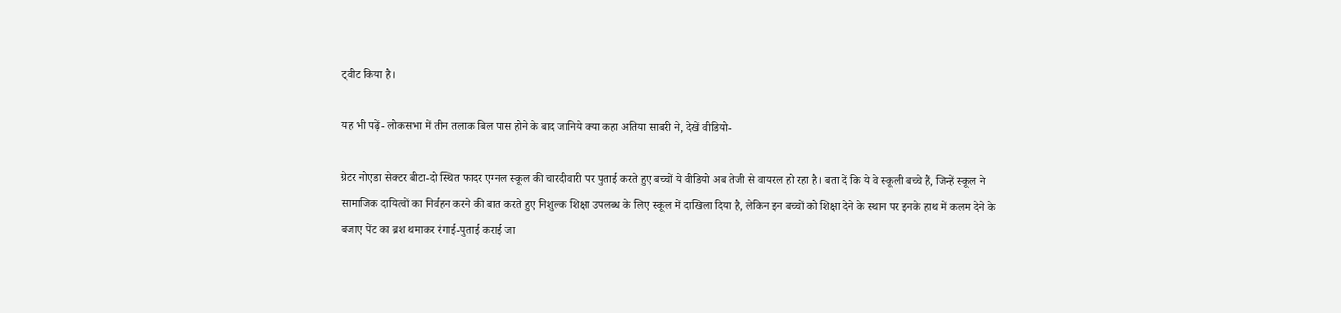ट्वीट किया है।

यह भी पढ़ें- लोकसभा में तीन तलाक बिल पास होने के बाद जानिये क्‍या कहा अतिया साबरी ने, देखें वीडियो-

ग्रेटर नोएडा सेक्टर बीटा-दो स्थित फादर एग्नल स्कूल की चारदीवारी पर पुताई करते हुए बच्‍चों ये व‍ीडियो अब तेजी से वायरल हो रहा है। बता दें कि ये वे स्कूली बच्चे हैं, जिन्‍हें स्कूल ने सामाजिक दायित्वों का निर्वहन करने की बात करते हुए निशुल्क शिक्षा उपलब्ध के लिए स्कूल में दाखिला दिया है, लेकिन इन बच्चों को शिक्षा देने के स्थान पर इनके हाथ में कलम देने के बजाए पेंट का ब्रश थमाकर रंगाई-पुताई कराई जा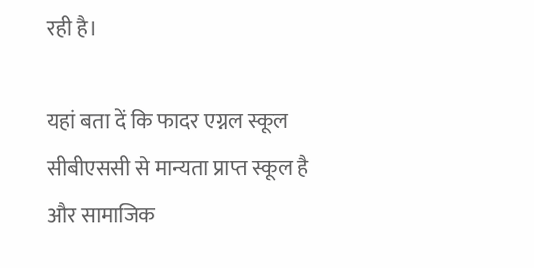रही है।

यहां बता दें कि फादर एग्नल स्कूल सीबीएससी से मान्यता प्राप्त स्कूल है और सामाजिक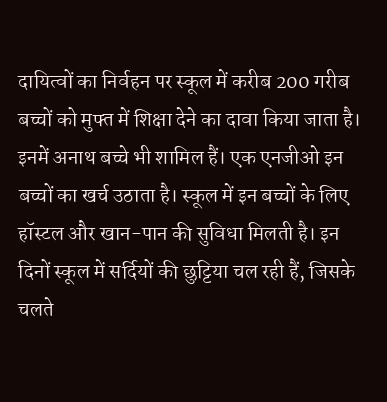दायित्वों का निर्वहन पर स्कूल में करीब 200 गरीब बच्चों को मुफ्त में शिक्षा देने का दावा किया जाता है। इनमें अनाथ बच्चे भी शामिल हैं। एक एनजीओ इन बच्चों का खर्च उठाता है। स्कूल में इन बच्चों के लिए हॉस्टल और खान-पान की सुविधा मिलती है। इन दिनों स्कूल में सर्दियों की छुट्टिया चल रही हैं, जिसके चलते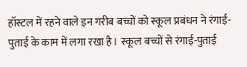हॉस्टल में रहने वाले इन गरीब बच्चों को स्कूल प्रबंधन ने रंगाई-पुताई के काम में लगा रखा है। स्कूल बच्चों से रंगाई-पुताई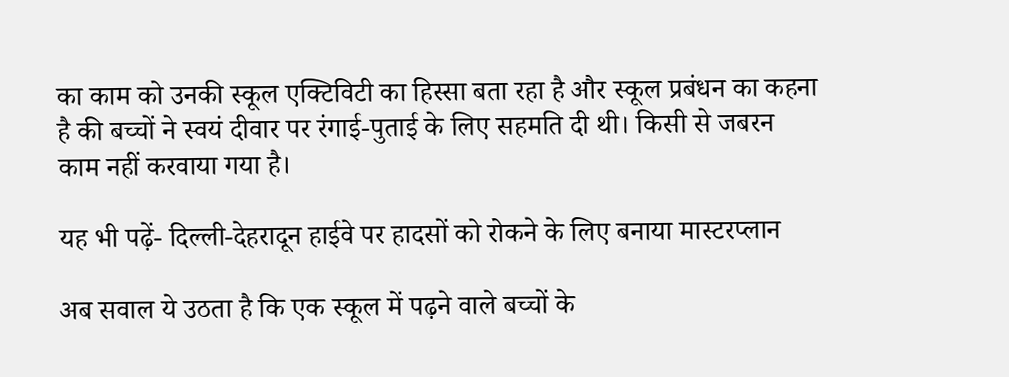का काम को उनकी स्कूल एक्टिविटी का हिस्सा बता रहा है और स्कूल प्रबंधन का कहना है की बच्चों ने स्वयं दीवार पर रंगाई-पुताई के लिए सहमति दी थी। किसी से जबरन काम नहीं करवाया गया है।

यह भी पढ़ें- दिल्ली-देहरादून हाईवे पर हादसों को रोकने के लिए बनाया मास्‍टरप्‍लान

अब सवाल ये उठता है कि एक स्कूल में पढ़ने वाले बच्चों के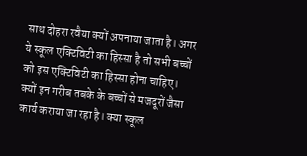साथ दोहरा रवैया क्यों अपनाया जाता है। अगर ये स्कूल एक्टिविटी का हिस्सा है तो सभी बच्चों को इस एक्टिविटी का हिस्सा होना चाहिए। क्यों इन गरीब तबके के बच्चों से मजदूरों जैसा कार्य कराया जा रहा है। क्या स्कूल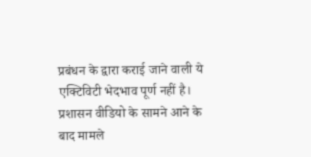प्रबंधन के द्वारा कराई जाने वाली ये एक्टिविटी भेदभाव पूर्ण नहीं है। प्रशासन वीडियो के सामने आने के बाद मामले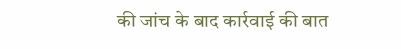की जांच के बाद कार्रवाई की बात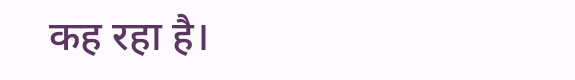कह रहा है।